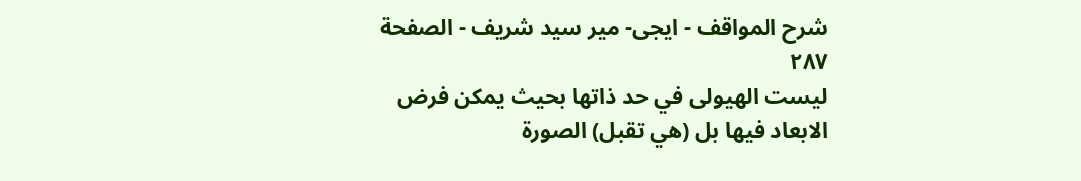شرح المواقف - ايجى- مير سيد شريف - الصفحة ٢٨٧
ليست الهيولى في حد ذاتها بحيث يمكن فرض الابعاد فيها بل (هي تقبل) الصورة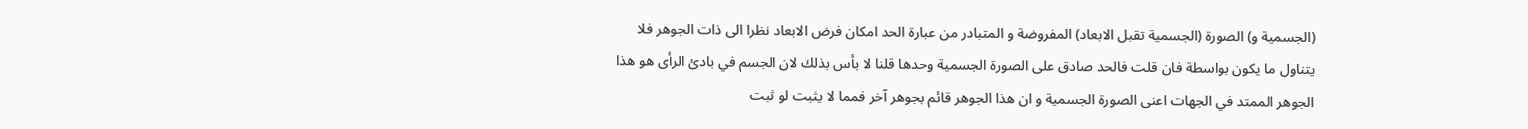(الجسمية و) الصورة (الجسمية تقبل الابعاد) المفروضة و المتبادر من عبارة الحد امكان فرض الابعاد نظرا الى ذات الجوهر فلا يتناول ما يكون بواسطة فان قلت فالحد صادق على الصورة الجسمية وحدها قلنا لا بأس بذلك لان الجسم في بادئ الرأى هو هذا الجوهر الممتد في الجهات اعنى الصورة الجسمية و ان هذا الجوهر قائم بجوهر آخر فمما لا يثبت لو ثبت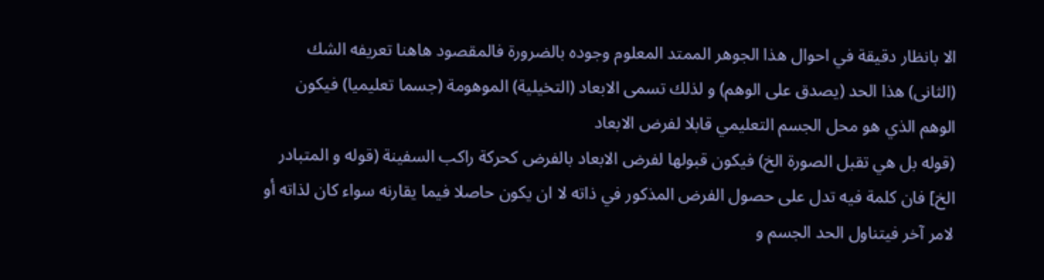الا بانظار دقيقة في احوال هذا الجوهر الممتد المعلوم وجوده بالضرورة فالمقصود هاهنا تعريفه الشك (الثانى) هذا الحد (يصدق على الوهم) و لذلك تسمى الابعاد (التخيلية) الموهومة (جسما تعليميا) فيكون الوهم الذي هو محل الجسم التعليمي قابلا لفرض الابعاد
(قوله بل هي تقبل الصورة الخ) فيكون قبولها لفرض الابعاد بالفرض كحركة راكب السفينة (قوله و المتبادر الخ] فان كلمة فيه تدل على حصول الفرض المذكور في ذاته لا ان يكون حاصلا فيما يقارنه سواء كان لذاته أو لامر آخر فيتناول الحد الجسم و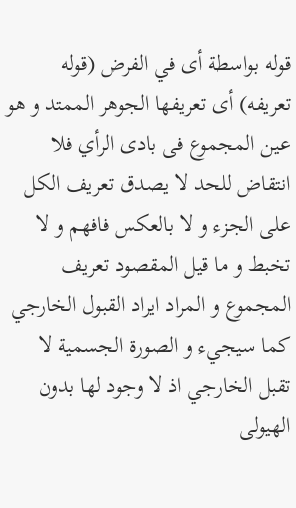قوله بواسطة أى في الفرض (قوله تعريفه) أى تعريفها الجوهر الممتد و هو عين المجموع فى بادى الرأي فلا انتقاض للحد لا يصدق تعريف الكل على الجزء و لا بالعكس فافهم و لا تخبط و ما قيل المقصود تعريف المجموع و المراد ايراد القبول الخارجي كما سيجيء و الصورة الجسمية لا تقبل الخارجي اذ لا وجود لها بدون الهيولى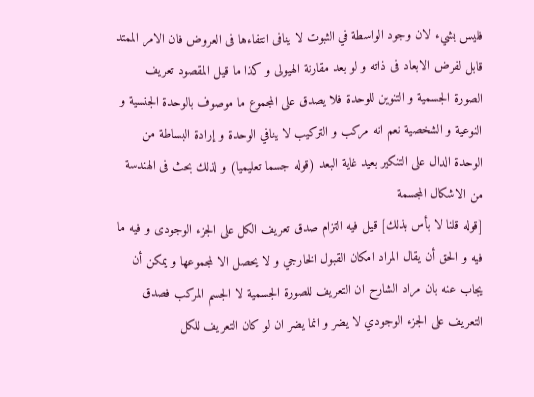فليس بشيء لان وجود الواسطة في الثبوت لا ينافى انتفاءها فى العروض فان الامر الممتد قابل لفرض الابعاد فى ذاته و لو بعد مقارنة الهيولى و كذا ما قيل المقصود تعريف الصورة الجسمية و التنوين للوحدة فلا يصدق على المجموع ما موصوف بالوحدة الجنسية و النوعية و الشخصية نعم انه مركب و التركيب لا ينافي الوحدة و إرادة البساطة من الوحدة الدال على التنكير بعيد غاية البعد (قوله جسما تعليميا) و لذلك بحث فى الهندسة من الاشكال المجسمة
[قوله قلنا لا بأس بذلك] قيل فيه التزام صدق تعريف الكل على الجزء الوجودى و فيه ما فيه و الحق أن يقال المراد امكان القبول الخارجي و لا يحصل الا لمجموعها و يمكن أن يجاب عنه بان مراد الشارح ان التعريف للصورة الجسمية لا الجسم المركب فصدق التعريف على الجزء الوجودي لا يضر و انما يضر ان لو كان التعريف للكل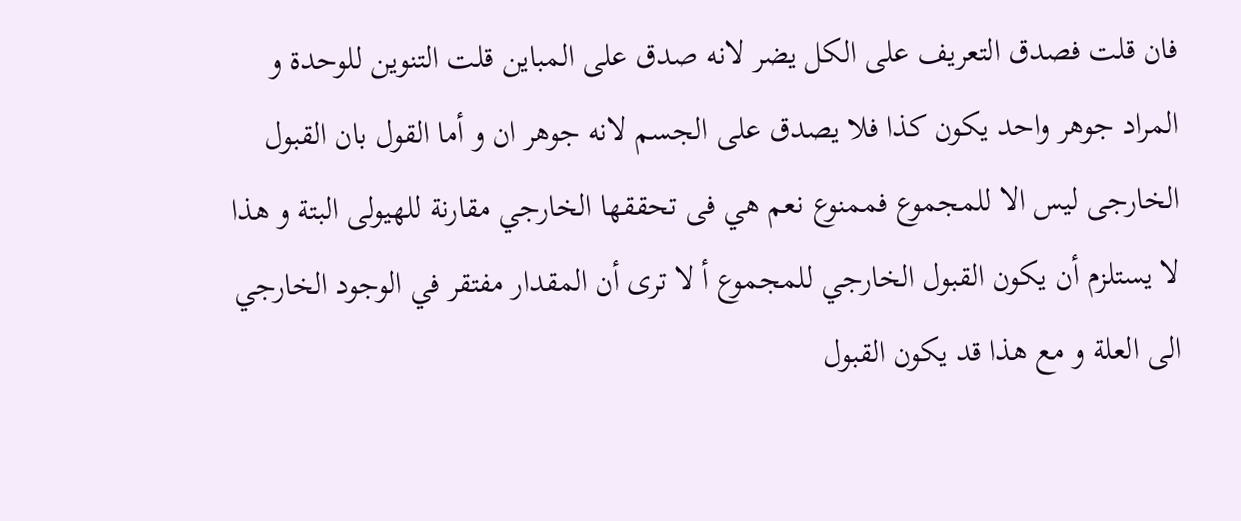فان قلت فصدق التعريف على الكل يضر لانه صدق على المباين قلت التنوين للوحدة و المراد جوهر واحد يكون كذا فلا يصدق على الجسم لانه جوهر ان و أما القول بان القبول الخارجى ليس الا للمجموع فممنوع نعم هي فى تحققها الخارجي مقارنة للهيولى البتة و هذا لا يستلزم أن يكون القبول الخارجي للمجموع أ لا ترى أن المقدار مفتقر في الوجود الخارجي الى العلة و مع هذا قد يكون القبول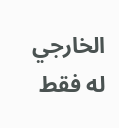الخارجي له فقط